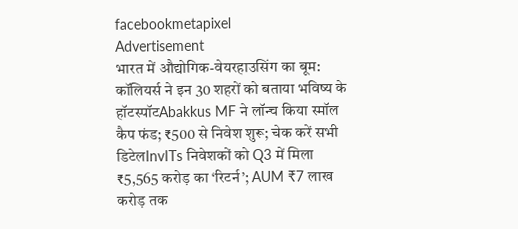facebookmetapixel
Advertisement
भारत में औद्योगिक-वेयरहाउसिंग का बूम: कॉलियर्स ने इन 30 शहरों को बताया भविष्य के हॉटस्पॉटAbakkus MF ने लॉन्च किया स्मॉल कैप फंड; ₹500 से निवेश शुरू; चेक करें सभी डिटेलInvITs निवेशकों को Q3 में मिला ₹5,565 करोड़ का ‘रिटर्न’; AUM ₹7 लाख करोड़ तक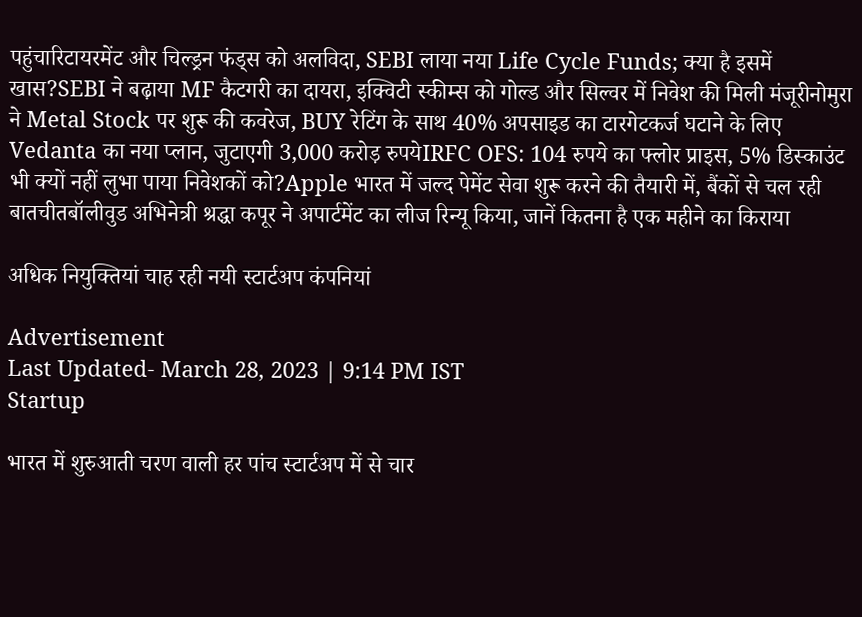पहुंचारिटायरमेंट और चिल्ड्रन फंड्स को अलविदा, SEBI लाया नया Life Cycle Funds; क्या है इसमें खास?SEBI ने बढ़ाया MF कैटगरी का दायरा, इक्विटी स्कीम्स को गोल्ड और सिल्वर में निवेश की मिली मंजूरीनोमुरा ने Metal Stock पर शुरू की कवरेज, BUY रेटिंग के साथ 40% अपसाइड का टारगेटकर्ज घटाने के लिए Vedanta का नया प्लान, जुटाएगी 3,000 करोड़ रुपयेIRFC OFS: 104 रुपये का फ्लोर प्राइस, 5% डिस्काउंट भी क्यों नहीं लुभा पाया निवेशकों को?Apple भारत में जल्द पेमेंट सेवा शुरू करने की तैयारी में, बैंकों से चल रही बातचीतबॉलीवुड अभिनेत्री श्रद्धा कपूर ने अपार्टमेंट का लीज रिन्यू किया, जानें कितना है एक महीने का किराया

अधिक नियुक्तियां चाह रही नयी स्टार्टअप कंपनियां

Advertisement
Last Updated- March 28, 2023 | 9:14 PM IST
Startup

भारत में शुरुआती चरण वाली हर पांच स्टार्टअप में से चार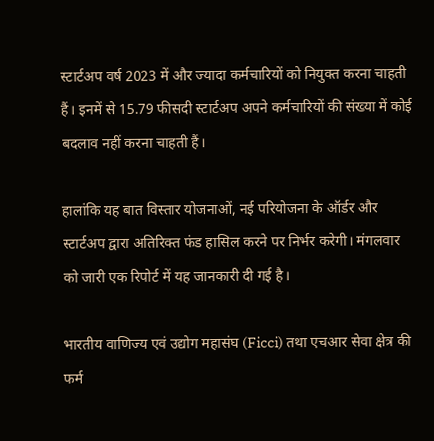स्टार्टअप वर्ष 2023 में और ज्यादा कर्मचारियों को नियुक्त करना चाहती हैं। इनमें से 15.79 फीसदी स्टार्टअप अपने कर्मचारियों की संख्या में कोई बदलाव नहीं करना चाहती हैं।

हालांकि यह बात विस्तार योजनाओं, नई परियोजना के ऑर्डर और स्टार्टअप द्वारा अतिरिक्त फंड हासिल करने पर निर्भर करेगी। मंगलवार को जारी एक रिपोर्ट में यह जानकारी दी गई है।

भारतीय वाणिज्य एवं उद्योग महासंघ (Ficci) तथा एचआर सेवा क्षेत्र की फर्म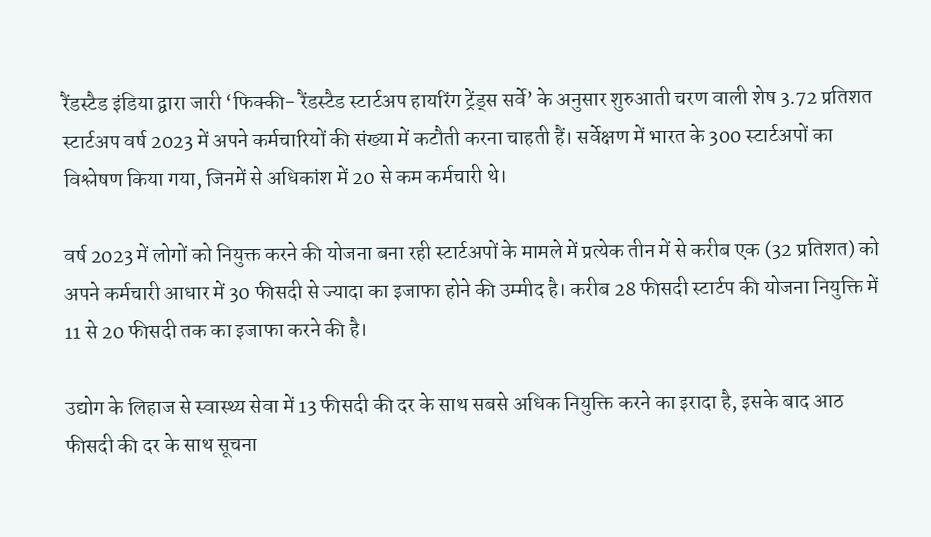रैंडस्टैड इंडिया द्वारा जारी ‘फिक्की- रैंडस्टैड स्टार्टअप हायरिंग ट्रेंड्स सर्वे’ के अनुसार शुरुआती चरण वाली शेष 3.72 प्रतिशत स्टार्टअप वर्ष 2023 में अपने कर्मचारियों की संख्या में कटौती करना चाहती हैं। सर्वेक्षण में भारत के 300 स्टार्टअपों का विश्लेषण किया गया, जिनमें से अधिकांश में 20 से कम कर्मचारी थे।

वर्ष 2023 में लोगों को नियुक्त करने की योजना बना रही स्टार्टअपों के मामले में प्रत्येक तीन में से करीब एक (32 प्रतिशत) को अपने कर्मचारी आधार में 30 फीसदी से ज्यादा का इजाफा होने की उम्मीद है। करीब 28 फीसदी स्टार्टप की योजना नियुक्ति में 11 से 20 फीसदी तक का इजाफा करने की है।

उद्योग के लिहाज से स्वास्थ्य सेवा में 13 फीसदी की दर के साथ सबसे अधिक नियुक्ति करने का इरादा है, इसके बाद आठ फीसदी की दर के साथ सूचना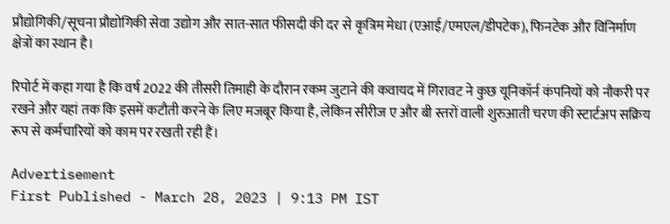प्रौद्योगिकी/सूचना प्रौद्योगिकी सेवा उद्योग और सात-सात फीसदी की दर से कृत्रिम मेधा (एआई/एमएल/डीपटेक), फिनटेक और विनिर्माण क्षेत्रों का स्थान है।

रिपोर्ट में कहा गया है कि वर्ष 2022 की तीसरी तिमाही के दौरान रकम जुटाने की कवायद में गिरावट ने कुछ यूनिकॉर्न कंपनियों को नौकरी पर रखने और यहां तक कि इसमें कटौती करने के लिए मजबूर किया है, लेकिन सीरीज ए और बी स्तरों वाली शुरुआती चरण की स्टार्टअप सक्रिय रूप से कर्मचारियों को काम पर रखती रही हैं।

Advertisement
First Published - March 28, 2023 | 9:13 PM IST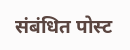संबंधित पोस्ट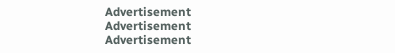Advertisement
Advertisement
Advertisement